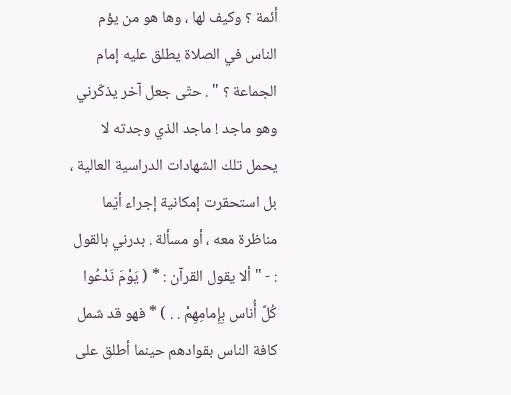أئمة ؟ وكيف لها ، وها هو من يؤم الناس في الصلاة يطلق عليه إمام الجماعة ؟ " . حتّى جعل آخر يذكّرني وهو ماجد ! ماجد الذي وجدته لا يحمل تلك الشهادات الدراسية العالية ، بل استحقرت إمكانية إجراء أيّما مناظرة معه ، أو مسألة . بدرني بالقول : - " ألا يقول القرآن : * ( يَوْمَ نَدْعُوا كُلَّ أُناس بِإِمامِهِمْ . . ) * فهو قد شمل كافة الناس بقوادهم حينما أطلق على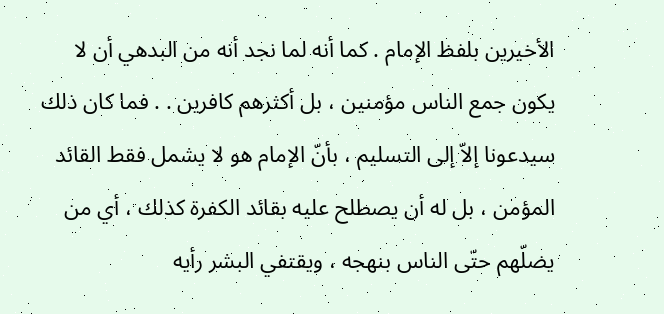الأخيرين بلفظ الإمام . كما أنه لما نجد أنه من البدهي أن لا يكون جمع الناس مؤمنين ، بل أكثرهم كافرين . . فما كان ذلك سيدعونا إلاّ إلى التسليم ، بأنّ الإمام هو لا يشمل فقط القائد المؤمن ، بل له أن يصطلح عليه بقائد الكفرة كذلك ، أي من يضلّهم حتّى الناس بنهجه ، ويقتفي البشر رأيه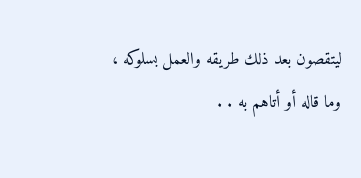ليتقصون بعد ذلك طريقه والعمل بسلوكه ، وما قاله أو أتاهم به . .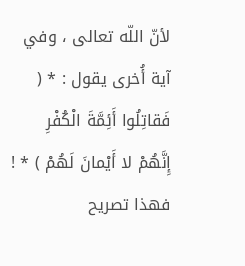لأنّ اللّه تعالى ، وفي آية أُخرى يقول : * ( فَقاتِلُوا أَئِمَّةَ الْكُفْرِ إِنَّهُمْ لا أَيْمانَ لَهُمْ ) * ! فهذا تصريح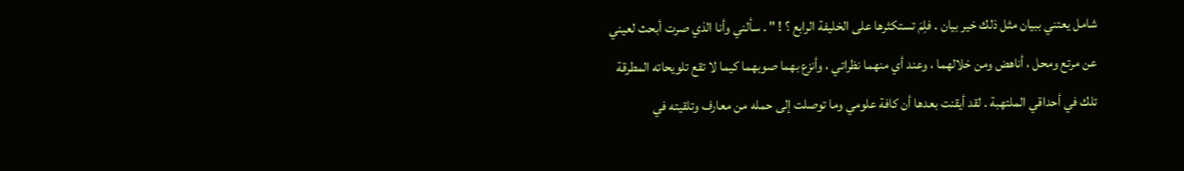شامل يعتني ببيان مثل ذلك خير بيان . فلِمَ تستكثرها على الخليفة الرابع ؟ ! " . سألني وأنا الذي صرت أبحث لعيني عن مرتع ومحل ، أناهض ومن خلالهما ، وعند أي منهما نظراتي ، وأنزع بهما صوبهما كيما لا تقع تلويحاته المطرقة تلك في أحداقي الملتهبة . لقد أيقنت بعدها أن كافة علومي وما توصلت إلى حمله من معارف وتلقيته في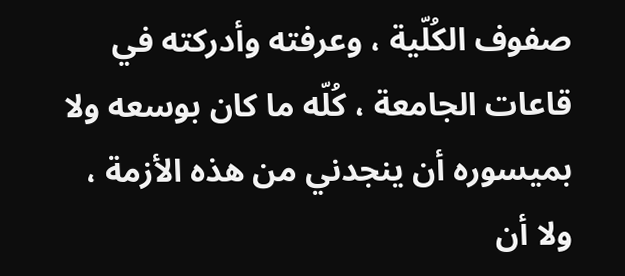صفوف الكُلّية ، وعرفته وأدركته في قاعات الجامعة ، كُلّه ما كان بوسعه ولا بميسوره أن ينجدني من هذه الأزمة ، ولا أن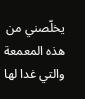يخلّصني من هذه المعمعة والتي غدا لها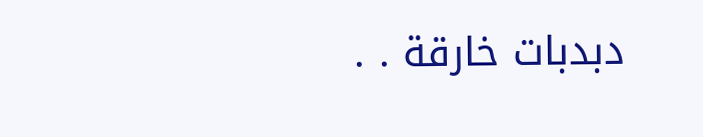دبدبات خارقة . .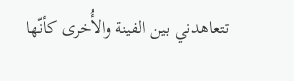تتعاهدني بين الفينة والأُخرى كأنّها